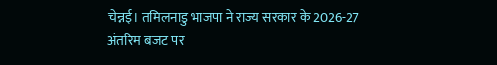चेन्नई। तमिलनाडु भाजपा ने राज्य सरकार के 2026-27 अंतरिम बजट पर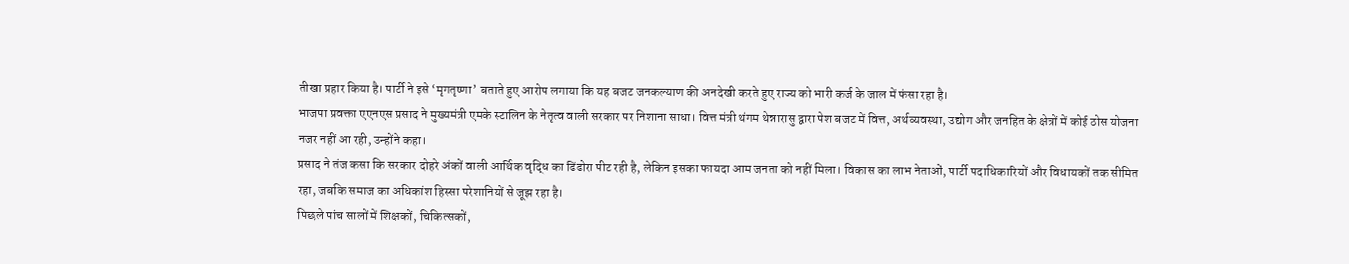तीखा प्रहार किया है। पार्टी ने इसे ‘मृगतृष्णा’ बताते हुए आरोप लगाया कि यह बजट जनकल्याण की अनदेखी करते हुए राज्य को भारी कर्ज के जाल में फंसा रहा है।
भाजपा प्रवक्ता एएनएस प्रसाद ने मुख्यमंत्री एमके स्टालिन के नेतृत्व वाली सरकार पर निशाना साधा। वित्त मंत्री थंगम थेन्नारासु द्वारा पेश बजट में वित्त, अर्थव्यवस्था, उद्योग और जनहित के क्षेत्रों में कोई ठोस योजना नजर नहीं आ रही, उन्होंने कहा।
प्रसाद ने तंज कसा कि सरकार दोहरे अंकों वाली आर्थिक वृद्धि का ढिंढोरा पीट रही है, लेकिन इसका फायदा आम जनता को नहीं मिला। विकास का लाभ नेताओं, पार्टी पदाधिकारियों और विधायकों तक सीमित रहा, जबकि समाज का अधिकांश हिस्सा परेशानियों से जूझ रहा है।
पिछले पांच सालों में शिक्षकों, चिकित्सकों,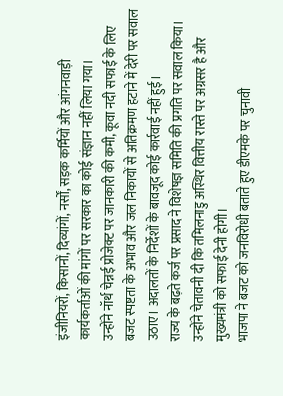इंजीनियरों, किसानों, दिव्यांगों, नर्सों, सड़क कर्मियों और आंगनवाड़ी कार्यकर्ताओं की मांगों पर सरकार का कोई संज्ञान नहीं लिया गया।
उन्होंने नॉर्थ चेन्नई प्रोजेक्ट पर जानकारी की कमी, कूवा नदी सफाई के लिए बजट स्पष्टता के अभाव और जल निकायों से अतिक्रमण हटाने में देरी पर सवाल उठाए। अदालतों के निर्देशों के बावजूद कोई कार्रवाई नहीं हुई।
राज्य के बढ़ते कर्ज पर प्रसाद ने विशेषज्ञ समिति की प्रगति पर सवाल किया। उन्होंने चेतावनी दी कि तमिलनाडु अस्थिर वित्तीय रास्ते पर अग्रसर है और मुख्यमंत्री को सफाई देनी होगी।
भाजपा ने बजट को जनविरोधी बताते हुए डीएमके पर चुनावी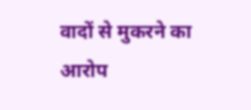वादों से मुकरने का आरोप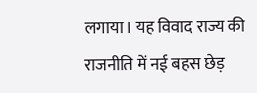लगाया। यह विवाद राज्य की राजनीति में नई बहस छेड़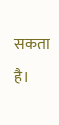सकता है।